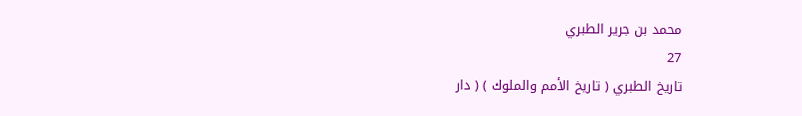محمد بن جرير الطبري
27
تاريخ الطبري ( تاريخ الأمم والملوك ) ( دار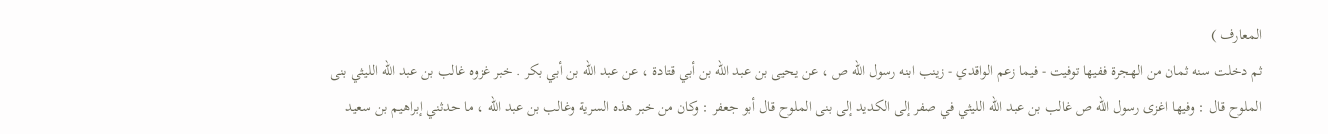المعارف )
ثم دخلت سنه ثمان من الهجرة ففيها توفيت - فيما زعم الواقدي - زينب ابنه رسول الله ص ، عن يحيى بن عبد الله بن أبي قتادة ، عن عبد الله بن أبي بكر . خبر غزوه غالب بن عبد الله الليثي بنى الملوح قال : وفيها اغزى رسول الله ص غالب بن عبد الله الليثي في صفر إلى الكديد إلى بنى الملوح قال أبو جعفر : وكان من خبر هذه السرية وغالب بن عبد الله ، ما حدثني إبراهيم بن سعيد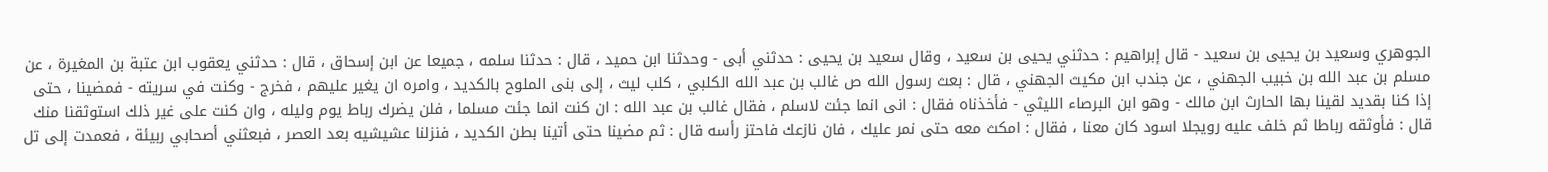الجوهري وسعيد بن يحيى بن سعيد - قال إبراهيم : حدثني يحيى بن سعيد ، وقال سعيد بن يحيى : حدثني أبى - وحدثنا ابن حميد ، قال : حدثنا سلمه ، جميعا عن ابن إسحاق ، قال : حدثني يعقوب ابن عتبة بن المغيرة ، عن مسلم بن عبد الله بن خبيب الجهني ، عن جندب ابن مكيث الجهني ، قال : بعث رسول الله ص غالب بن عبد الله الكلبي ، كلب ليث ، إلى بنى الملوح بالكديد ، وامره ان يغير عليهم ، فخرج - وكنت في سريته - فمضينا ، حتى إذا كنا بقديد لقينا بها الحارث ابن مالك - وهو ابن البرصاء الليثي - فأخذناه فقال : انى انما جئت لاسلم ، فقال غالب بن عبد الله : ان كنت انما جئت مسلما ، فلن يضرك رباط يوم وليله ، وان كنت على غير ذلك استوثقنا منك قال : فأوثقه رباطا ثم خلف عليه رويجلا اسود كان معنا ، فقال : امكث معه حتى نمر عليك ، فان نازعك فاحتز رأسه قال : ثم مضينا حتى أتينا بطن الكديد ، فنزلنا عشيشيه بعد العصر ، فبعثني أصحابي ربيئة ، فعمدت إلى تل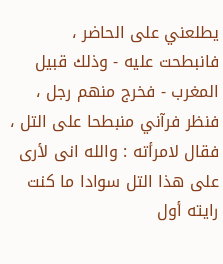يطلعني على الحاضر ، فانبطحت عليه - وذلك قبيل المغرب - فخرج منهم رجل ، فنظر فرآني منبطحا على التل ، فقال لامرأته : والله انى لأرى على هذا التل سوادا ما كنت رايته أول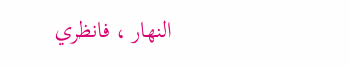النهار ، فانظري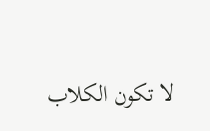لا تكون الكلاب